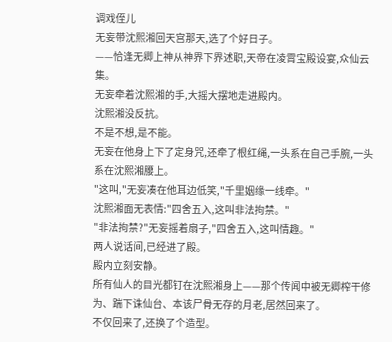调戏侄儿
无妄带沈熙湘回天宫那天,选了个好日子。
——恰逢无卿上神从神界下界述职,天帝在凌霄宝殿设宴,众仙云集。
无妄牵着沈熙湘的手,大摇大摆地走进殿内。
沈熙湘没反抗。
不是不想,是不能。
无妄在他身上下了定身咒,还牵了根红绳,一头系在自己手腕,一头系在沈熙湘腰上。
"这叫,"无妄凑在他耳边低笑,"千里姻缘一线牵。"
沈熙湘面无表情:"四舍五入,这叫非法拘禁。"
"非法拘禁?"无妄摇着扇子,"四舍五入,这叫情趣。"
两人说话间,已经进了殿。
殿内立刻安静。
所有仙人的目光都钉在沈熙湘身上——那个传闻中被无卿榨干修为、踹下诛仙台、本该尸骨无存的月老,居然回来了。
不仅回来了,还换了个造型。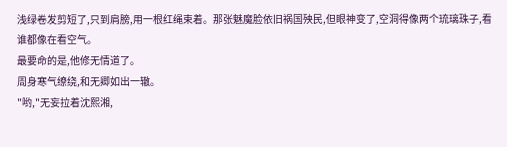浅绿卷发剪短了,只到肩膀,用一根红绳束着。那张魅魔脸依旧祸国殃民,但眼神变了,空洞得像两个琉璃珠子,看谁都像在看空气。
最要命的是,他修无情道了。
周身寒气缭绕,和无卿如出一辙。
"哟,"无妄拉着沈熙湘,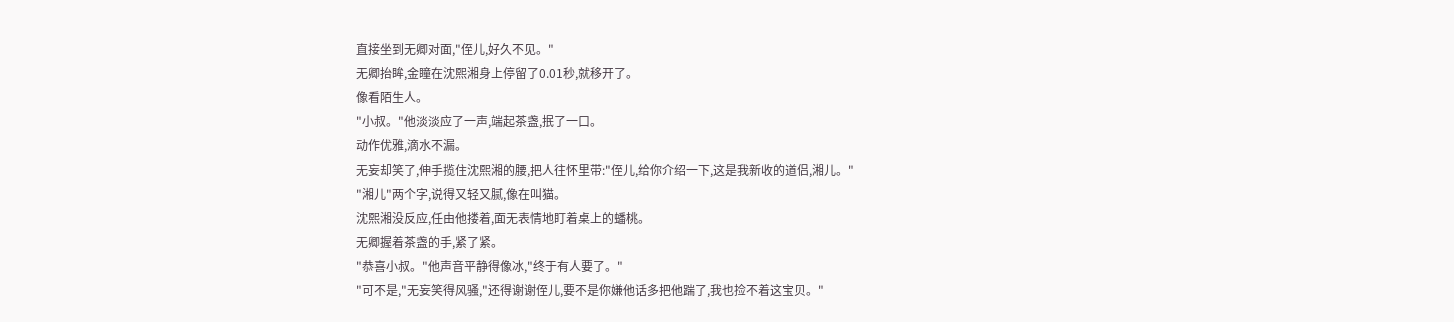直接坐到无卿对面,"侄儿,好久不见。"
无卿抬眸,金瞳在沈熙湘身上停留了0.01秒,就移开了。
像看陌生人。
"小叔。"他淡淡应了一声,端起茶盏,抿了一口。
动作优雅,滴水不漏。
无妄却笑了,伸手揽住沈熙湘的腰,把人往怀里带:"侄儿,给你介绍一下,这是我新收的道侣,湘儿。"
"湘儿"两个字,说得又轻又腻,像在叫猫。
沈熙湘没反应,任由他搂着,面无表情地盯着桌上的蟠桃。
无卿握着茶盏的手,紧了紧。
"恭喜小叔。"他声音平静得像冰,"终于有人要了。"
"可不是,"无妄笑得风骚,"还得谢谢侄儿,要不是你嫌他话多把他踹了,我也捡不着这宝贝。"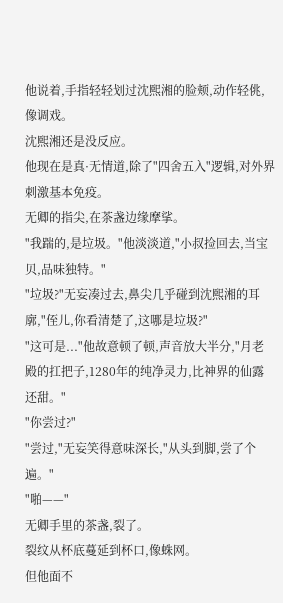他说着,手指轻轻划过沈熙湘的脸颊,动作轻佻,像调戏。
沈熙湘还是没反应。
他现在是真·无情道,除了"四舍五入"逻辑,对外界刺激基本免疫。
无卿的指尖,在茶盏边缘摩挲。
"我踹的,是垃圾。"他淡淡道,"小叔捡回去,当宝贝,品味独特。"
"垃圾?"无妄凑过去,鼻尖几乎碰到沈熙湘的耳廓,"侄儿,你看清楚了,这哪是垃圾?"
"这可是..."他故意顿了顿,声音放大半分,"月老殿的扛把子,1280年的纯净灵力,比神界的仙露还甜。"
"你尝过?"
"尝过,"无妄笑得意味深长,"从头到脚,尝了个遍。"
"啪——"
无卿手里的茶盏,裂了。
裂纹从杯底蔓延到杯口,像蛛网。
但他面不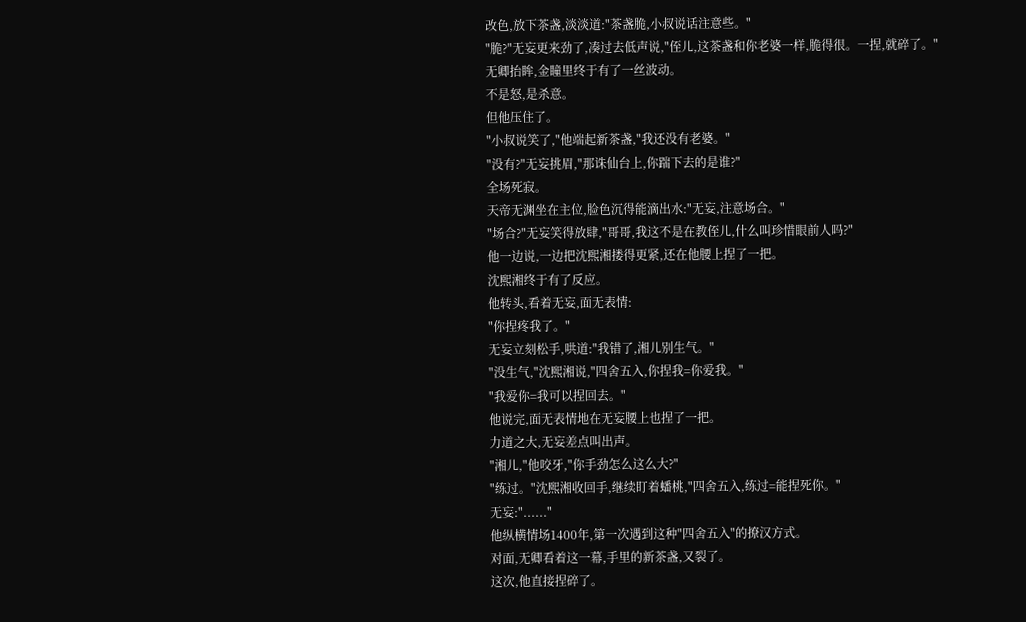改色,放下茶盏,淡淡道:"茶盏脆,小叔说话注意些。"
"脆?"无妄更来劲了,凑过去低声说,"侄儿,这茶盏和你老婆一样,脆得很。一捏,就碎了。"
无卿抬眸,金瞳里终于有了一丝波动。
不是怒,是杀意。
但他压住了。
"小叔说笑了,"他端起新茶盏,"我还没有老婆。"
"没有?"无妄挑眉,"那诛仙台上,你踹下去的是谁?"
全场死寂。
天帝无渊坐在主位,脸色沉得能滴出水:"无妄,注意场合。"
"场合?"无妄笑得放肆,"哥哥,我这不是在教侄儿,什么叫珍惜眼前人吗?"
他一边说,一边把沈熙湘搂得更紧,还在他腰上捏了一把。
沈熙湘终于有了反应。
他转头,看着无妄,面无表情:
"你捏疼我了。"
无妄立刻松手,哄道:"我错了,湘儿别生气。"
"没生气,"沈熙湘说,"四舍五入,你捏我=你爱我。"
"我爱你=我可以捏回去。"
他说完,面无表情地在无妄腰上也捏了一把。
力道之大,无妄差点叫出声。
"湘儿,"他咬牙,"你手劲怎么这么大?"
"练过。"沈熙湘收回手,继续盯着蟠桃,"四舍五入,练过=能捏死你。"
无妄:"......"
他纵横情场1400年,第一次遇到这种"四舍五入"的撩汉方式。
对面,无卿看着这一幕,手里的新茶盏,又裂了。
这次,他直接捏碎了。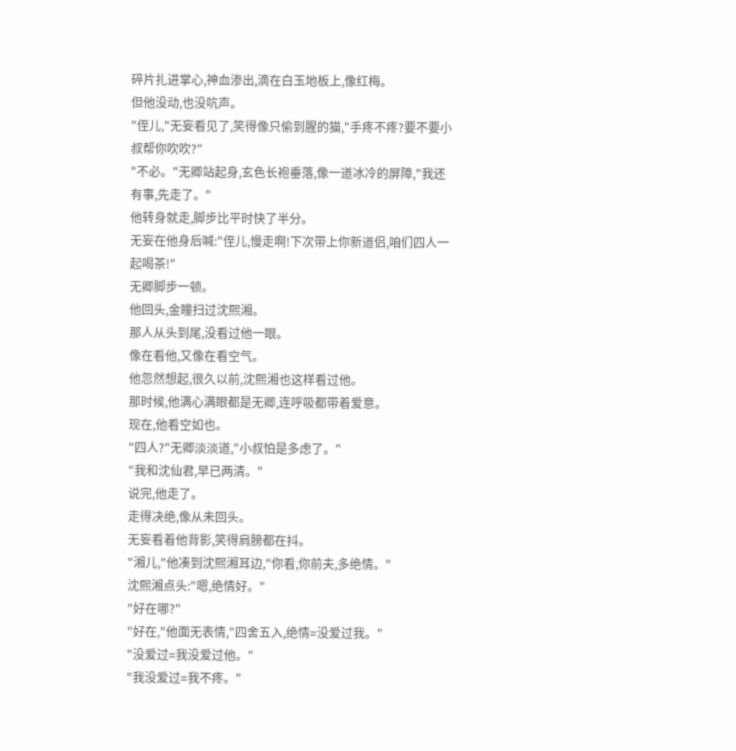碎片扎进掌心,神血渗出,滴在白玉地板上,像红梅。
但他没动,也没吭声。
"侄儿,"无妄看见了,笑得像只偷到腥的猫,"手疼不疼?要不要小叔帮你吹吹?"
"不必。"无卿站起身,玄色长袍垂落,像一道冰冷的屏障,"我还有事,先走了。"
他转身就走,脚步比平时快了半分。
无妄在他身后喊:"侄儿,慢走啊!下次带上你新道侣,咱们四人一起喝茶!"
无卿脚步一顿。
他回头,金瞳扫过沈熙湘。
那人从头到尾,没看过他一眼。
像在看他,又像在看空气。
他忽然想起,很久以前,沈熙湘也这样看过他。
那时候,他满心满眼都是无卿,连呼吸都带着爱意。
现在,他看空如也。
"四人?"无卿淡淡道,"小叔怕是多虑了。"
"我和沈仙君,早已两清。"
说完,他走了。
走得决绝,像从未回头。
无妄看着他背影,笑得肩膀都在抖。
"湘儿,"他凑到沈熙湘耳边,"你看,你前夫,多绝情。"
沈熙湘点头:"嗯,绝情好。"
"好在哪?"
"好在,"他面无表情,"四舍五入,绝情=没爱过我。"
"没爱过=我没爱过他。"
"我没爱过=我不疼。"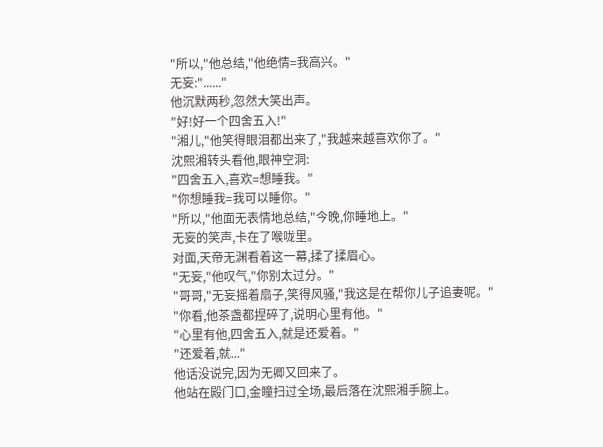"所以,"他总结,"他绝情=我高兴。"
无妄:"......"
他沉默两秒,忽然大笑出声。
"好!好一个四舍五入!"
"湘儿,"他笑得眼泪都出来了,"我越来越喜欢你了。"
沈熙湘转头看他,眼神空洞:
"四舍五入,喜欢=想睡我。"
"你想睡我=我可以睡你。"
"所以,"他面无表情地总结,"今晚,你睡地上。"
无妄的笑声,卡在了喉咙里。
对面,天帝无渊看着这一幕,揉了揉眉心。
"无妄,"他叹气,"你别太过分。"
"哥哥,"无妄摇着扇子,笑得风骚,"我这是在帮你儿子追妻呢。"
"你看,他茶盏都捏碎了,说明心里有他。"
"心里有他,四舍五入,就是还爱着。"
"还爱着,就..."
他话没说完,因为无卿又回来了。
他站在殿门口,金瞳扫过全场,最后落在沈熙湘手腕上。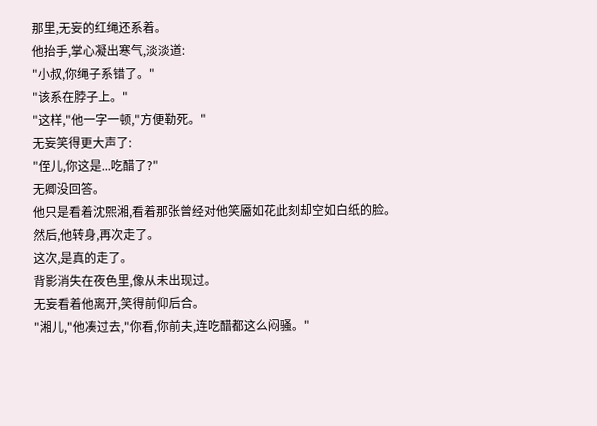那里,无妄的红绳还系着。
他抬手,掌心凝出寒气,淡淡道:
"小叔,你绳子系错了。"
"该系在脖子上。"
"这样,"他一字一顿,"方便勒死。"
无妄笑得更大声了:
"侄儿,你这是...吃醋了?"
无卿没回答。
他只是看着沈熙湘,看着那张曾经对他笑靥如花此刻却空如白纸的脸。
然后,他转身,再次走了。
这次,是真的走了。
背影消失在夜色里,像从未出现过。
无妄看着他离开,笑得前仰后合。
"湘儿,"他凑过去,"你看,你前夫,连吃醋都这么闷骚。"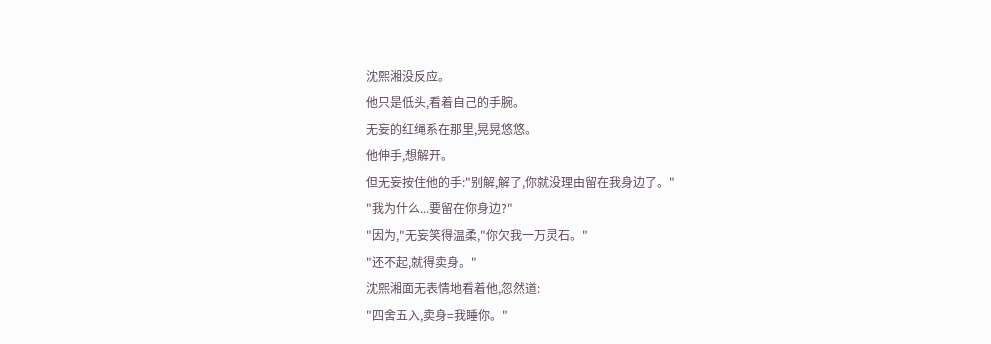沈熙湘没反应。
他只是低头,看着自己的手腕。
无妄的红绳系在那里,晃晃悠悠。
他伸手,想解开。
但无妄按住他的手:"别解,解了,你就没理由留在我身边了。"
"我为什么...要留在你身边?"
"因为,"无妄笑得温柔,"你欠我一万灵石。"
"还不起,就得卖身。"
沈熙湘面无表情地看着他,忽然道:
"四舍五入,卖身=我睡你。"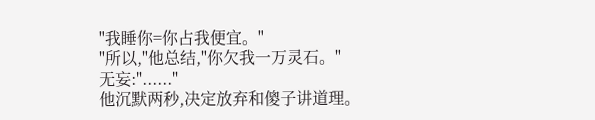"我睡你=你占我便宜。"
"所以,"他总结,"你欠我一万灵石。"
无妄:"......"
他沉默两秒,决定放弃和傻子讲道理。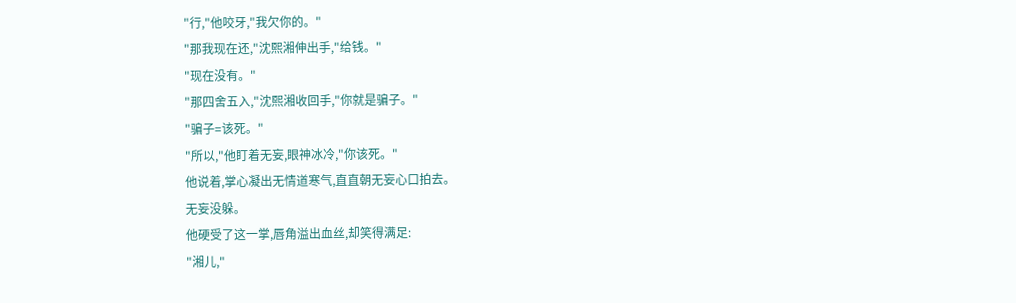"行,"他咬牙,"我欠你的。"
"那我现在还,"沈熙湘伸出手,"给钱。"
"现在没有。"
"那四舍五入,"沈熙湘收回手,"你就是骗子。"
"骗子=该死。"
"所以,"他盯着无妄,眼神冰冷,"你该死。"
他说着,掌心凝出无情道寒气,直直朝无妄心口拍去。
无妄没躲。
他硬受了这一掌,唇角溢出血丝,却笑得满足:
"湘儿,"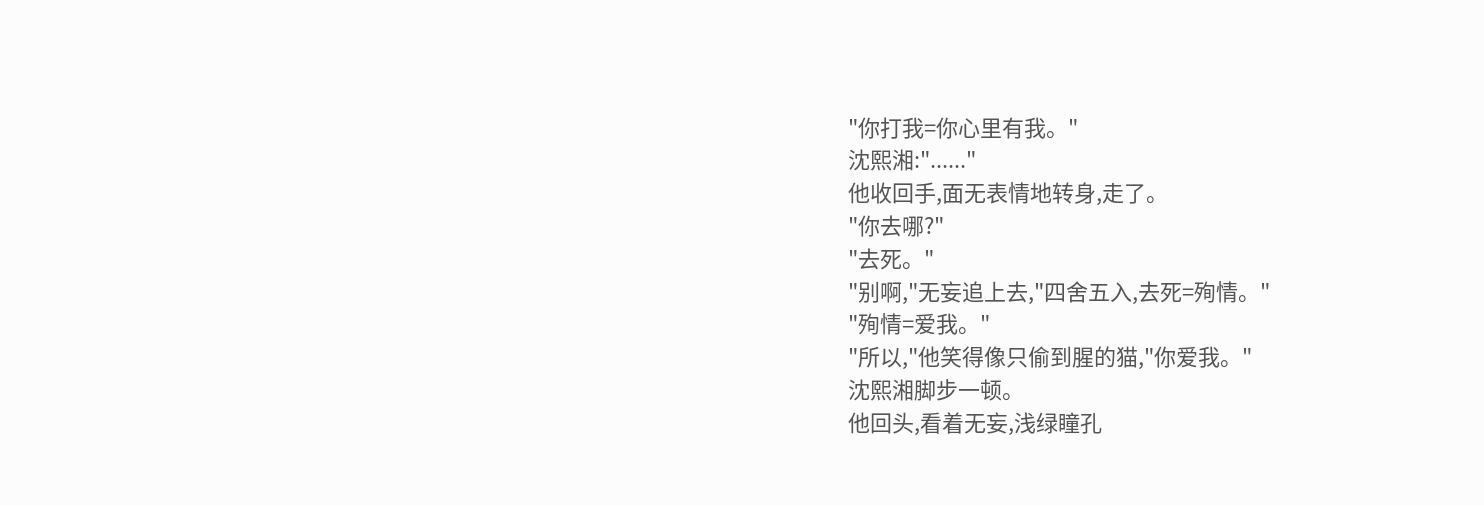"你打我=你心里有我。"
沈熙湘:"......"
他收回手,面无表情地转身,走了。
"你去哪?"
"去死。"
"别啊,"无妄追上去,"四舍五入,去死=殉情。"
"殉情=爱我。"
"所以,"他笑得像只偷到腥的猫,"你爱我。"
沈熙湘脚步一顿。
他回头,看着无妄,浅绿瞳孔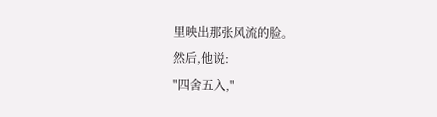里映出那张风流的脸。
然后,他说:
"四舍五入,"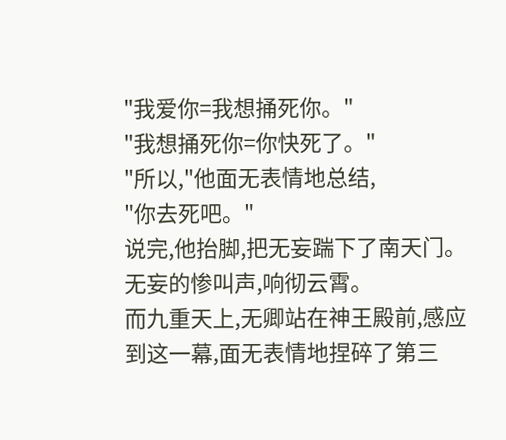"我爱你=我想捅死你。"
"我想捅死你=你快死了。"
"所以,"他面无表情地总结,
"你去死吧。"
说完,他抬脚,把无妄踹下了南天门。
无妄的惨叫声,响彻云霄。
而九重天上,无卿站在神王殿前,感应到这一幕,面无表情地捏碎了第三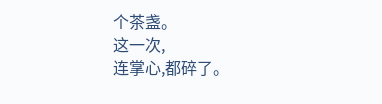个茶盏。
这一次,
连掌心,都碎了。